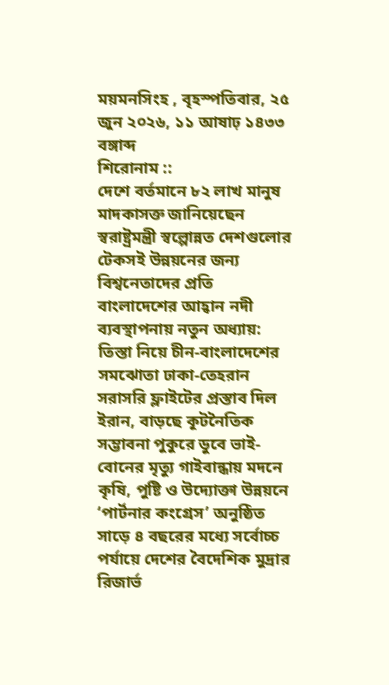ময়মনসিংহ , বৃহস্পতিবার, ২৫ জুন ২০২৬, ১১ আষাঢ় ১৪৩৩ বঙ্গাব্দ
শিরোনাম ::
দেশে বর্তমানে ৮২ লাখ মানুষ মাদকাসক্ত জানিয়েছেন স্বরাষ্ট্রমন্ত্রী স্বল্পোন্নত দেশগুলোর টেকসই উন্নয়নের জন্য বিশ্বনেতাদের প্রতি বাংলাদেশের আহ্বান নদী ব্যবস্থাপনায় নতুন অধ্যায়: তিস্তা নিয়ে চীন-বাংলাদেশের সমঝোতা ঢাকা-তেহরান সরাসরি ফ্লাইটের প্রস্তাব দিল ইরান, বাড়ছে কূটনৈতিক সম্ভাবনা পুকুরে ডুবে ভাই-বোনের মৃত্যু গাইবান্ধায় মদনে কৃষি, পুষ্টি ও উদ্যোক্তা উন্নয়নে ‘পার্টনার কংগ্রেস’ অনুষ্ঠিত সাড়ে ৪ বছরের মধ্যে সর্বোচ্চ পর্যায়ে দেশের বৈদেশিক মুদ্রার রিজার্ভ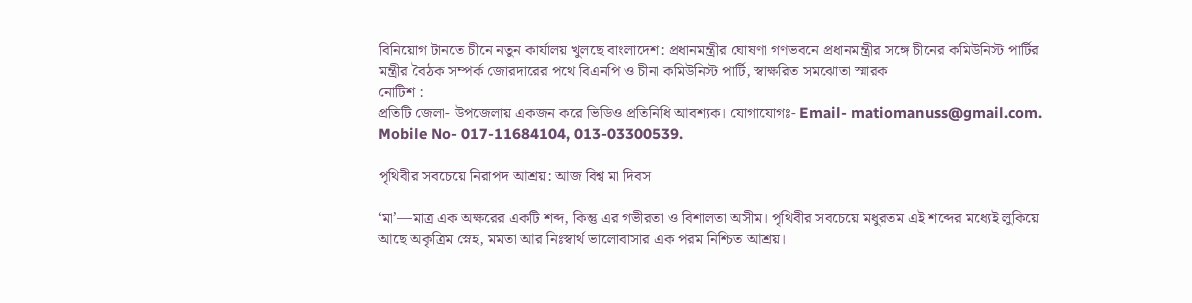বিনিয়োগ টানতে চীনে নতুন কার্যালয় খুলছে বাংলাদেশ: প্রধানমন্ত্রীর ঘোষণা গণভবনে প্রধানমন্ত্রীর সঙ্গে চীনের কমিউনিস্ট পার্টির মন্ত্রীর বৈঠক সম্পর্ক জোরদারের পথে বিএনপি ও চীনা কমিউনিস্ট পার্টি, স্বাক্ষরিত সমঝোতা স্মারক
নোটিশ :
প্রতিটি জেলা- উপজেলায় একজন করে ভিডিও প্রতিনিধি আবশ্যক। যোগাযোগঃ- Email- matiomanuss@gmail.com. Mobile No- 017-11684104, 013-03300539.

পৃথিবীর সবচেয়ে নিরাপদ আশ্রয়: আজ বিশ্ব মা দিবস

‘মা’—মাত্র এক অক্ষরের একটি শব্দ, কিন্তু এর গভীরতা ও বিশালতা অসীম। পৃথিবীর সবচেয়ে মধুরতম এই শব্দের মধ্যেই লুকিয়ে আছে অকৃত্রিম স্নেহ, মমতা আর নিঃস্বার্থ ভালোবাসার এক পরম নিশ্চিত আশ্রয়।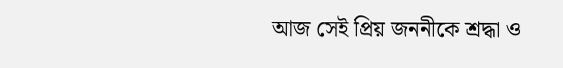আজ সেই প্রিয় জননীকে শ্রদ্ধা ও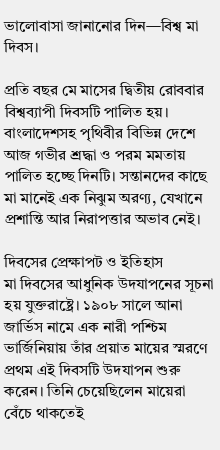ভালোবাসা জানানোর দিন—বিশ্ব মা দিবস।

প্রতি বছর মে মাসের দ্বিতীয় রোববার বিশ্বব্যাপী দিবসটি পালিত হয়। বাংলাদেশসহ পৃথিবীর বিভিন্ন দেশে আজ গভীর শ্রদ্ধা ও পরম মমতায় পালিত হচ্ছে দিনটি। সন্তানদের কাছে মা মানেই এক নিঝুম অরণ্য, যেখানে প্রশান্তি আর নিরাপত্তার অভাব নেই।

দিবসের প্রেক্ষাপট ও ইতিহাস
মা দিবসের আধুনিক উদযাপনের সূচনা হয় যুক্তরাষ্ট্রে। ১৯০৮ সালে আনা জার্ভিস নামে এক নারী পশ্চিম ভার্জিনিয়ায় তাঁর প্রয়াত মায়ের স্মরণে প্রথম এই দিবসটি উদযাপন শুরু করেন। তিনি চেয়েছিলেন মায়েরা বেঁচে থাকতেই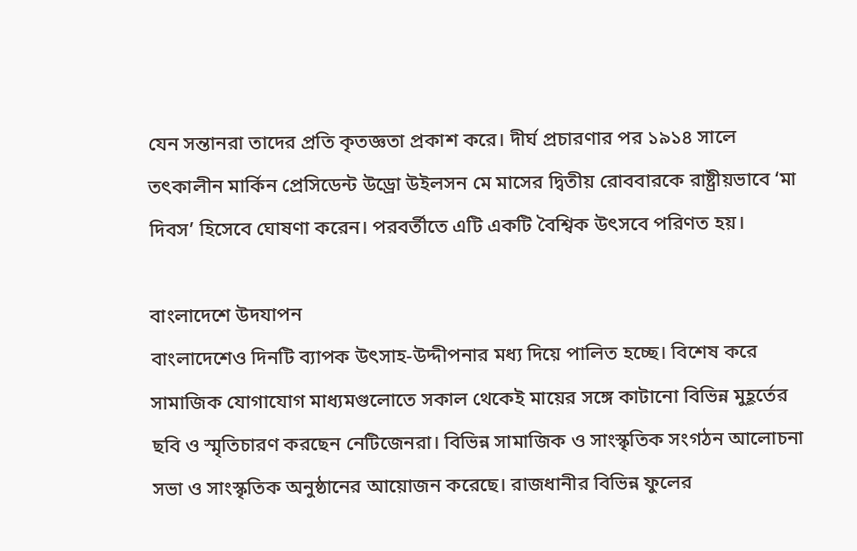যেন সন্তানরা তাদের প্রতি কৃতজ্ঞতা প্রকাশ করে। দীর্ঘ প্রচারণার পর ১৯১৪ সালে তৎকালীন মার্কিন প্রেসিডেন্ট উড্রো উইলসন মে মাসের দ্বিতীয় রোববারকে রাষ্ট্রীয়ভাবে ‘মা দিবস’ হিসেবে ঘোষণা করেন। পরবর্তীতে এটি একটি বৈশ্বিক উৎসবে পরিণত হয়।

বাংলাদেশে উদযাপন
বাংলাদেশেও দিনটি ব্যাপক উৎসাহ-উদ্দীপনার মধ্য দিয়ে পালিত হচ্ছে। বিশেষ করে সামাজিক যোগাযোগ মাধ্যমগুলোতে সকাল থেকেই মায়ের সঙ্গে কাটানো বিভিন্ন মুহূর্তের ছবি ও স্মৃতিচারণ করছেন নেটিজেনরা। বিভিন্ন সামাজিক ও সাংস্কৃতিক সংগঠন আলোচনা সভা ও সাংস্কৃতিক অনুষ্ঠানের আয়োজন করেছে। রাজধানীর বিভিন্ন ফুলের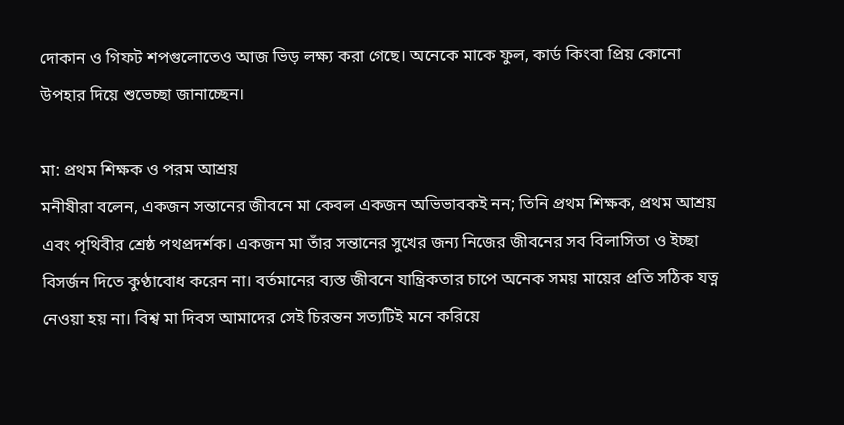দোকান ও গিফট শপগুলোতেও আজ ভিড় লক্ষ্য করা গেছে। অনেকে মাকে ফুল, কার্ড কিংবা প্রিয় কোনো উপহার দিয়ে শুভেচ্ছা জানাচ্ছেন।

মা: প্রথম শিক্ষক ও পরম আশ্রয়
মনীষীরা বলেন, একজন সন্তানের জীবনে মা কেবল একজন অভিভাবকই নন; তিনি প্রথম শিক্ষক, প্রথম আশ্রয় এবং পৃথিবীর শ্রেষ্ঠ পথপ্রদর্শক। একজন মা তাঁর সন্তানের সুখের জন্য নিজের জীবনের সব বিলাসিতা ও ইচ্ছা বিসর্জন দিতে কুণ্ঠাবোধ করেন না। বর্তমানের ব্যস্ত জীবনে যান্ত্রিকতার চাপে অনেক সময় মায়ের প্রতি সঠিক যত্ন নেওয়া হয় না। বিশ্ব মা দিবস আমাদের সেই চিরন্তন সত্যটিই মনে করিয়ে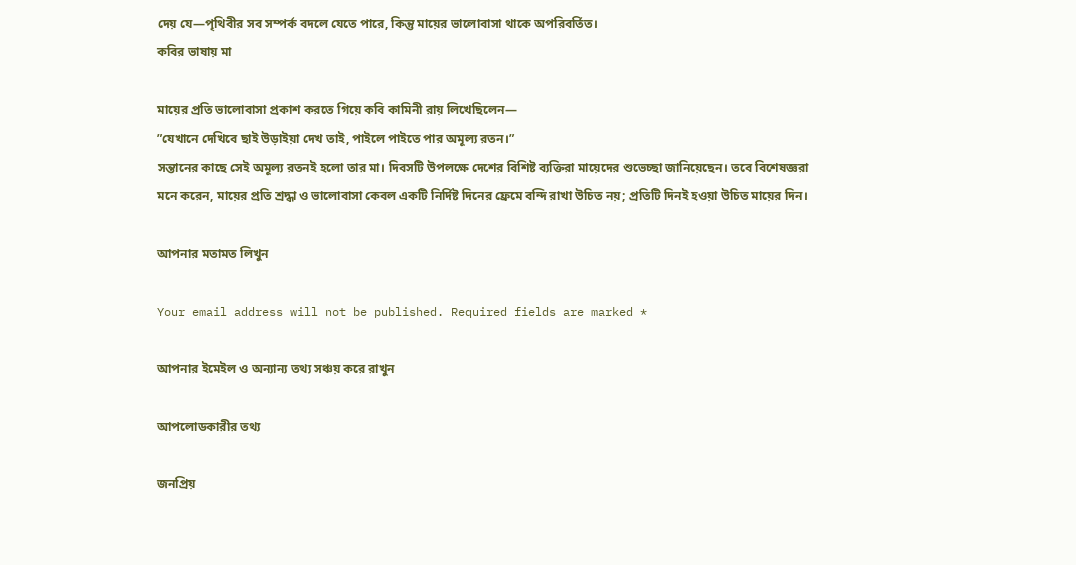দেয় যে—পৃথিবীর সব সম্পর্ক বদলে যেতে পারে, কিন্তু মায়ের ভালোবাসা থাকে অপরিবর্তিত।
কবির ভাষায় মা

মায়ের প্রতি ভালোবাসা প্রকাশ করতে গিয়ে কবি কামিনী রায় লিখেছিলেন—
”যেখানে দেখিবে ছাই উড়াইয়া দেখ তাই, পাইলে পাইতে পার অমূল্য রতন।”
সন্তানের কাছে সেই অমূল্য রতনই হলো তার মা। দিবসটি উপলক্ষে দেশের বিশিষ্ট ব্যক্তিরা মায়েদের শুভেচ্ছা জানিয়েছেন। তবে বিশেষজ্ঞরা মনে করেন, মায়ের প্রতি শ্রদ্ধা ও ভালোবাসা কেবল একটি নির্দিষ্ট দিনের ফ্রেমে বন্দি রাখা উচিত নয়; প্রতিটি দিনই হওয়া উচিত মায়ের দিন।

আপনার মতামত লিখুন

Your email address will not be published. Required fields are marked *

আপনার ইমেইল ও অন্যান্য তথ্য সঞ্চয় করে রাখুন

আপলোডকারীর তথ্য

জনপ্রিয়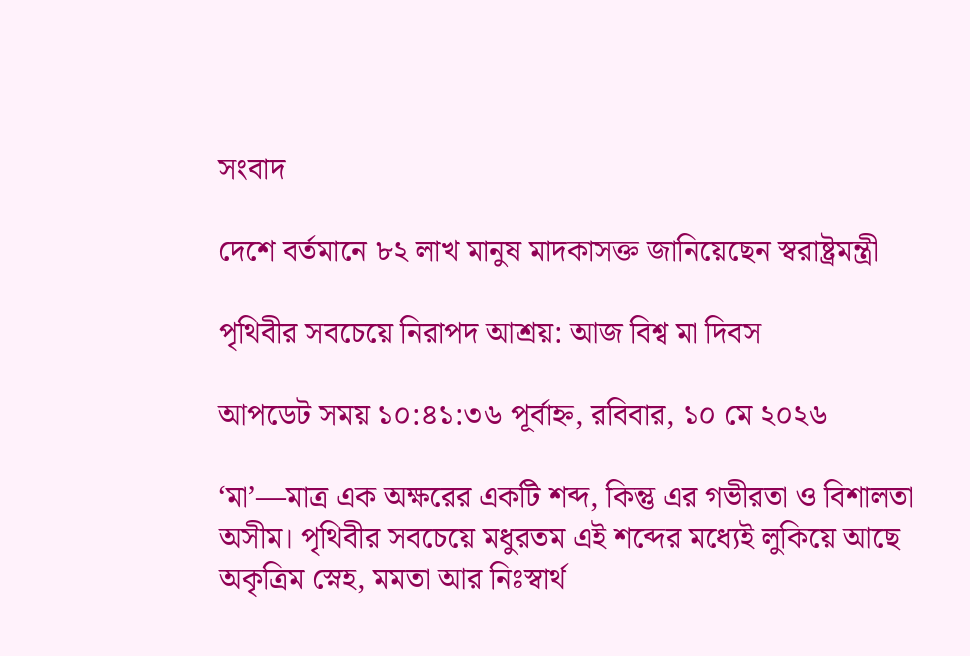সংবাদ

দেশে বর্তমানে ৮২ লাখ মানুষ মাদকাসক্ত জানিয়েছেন স্বরাষ্ট্রমন্ত্রী

পৃথিবীর সবচেয়ে নিরাপদ আশ্রয়: আজ বিশ্ব মা দিবস

আপডেট সময় ১০:৪১:৩৬ পূর্বাহ্ন, রবিবার, ১০ মে ২০২৬

‘মা’—মাত্র এক অক্ষরের একটি শব্দ, কিন্তু এর গভীরতা ও বিশালতা অসীম। পৃথিবীর সবচেয়ে মধুরতম এই শব্দের মধ্যেই লুকিয়ে আছে অকৃত্রিম স্নেহ, মমতা আর নিঃস্বার্থ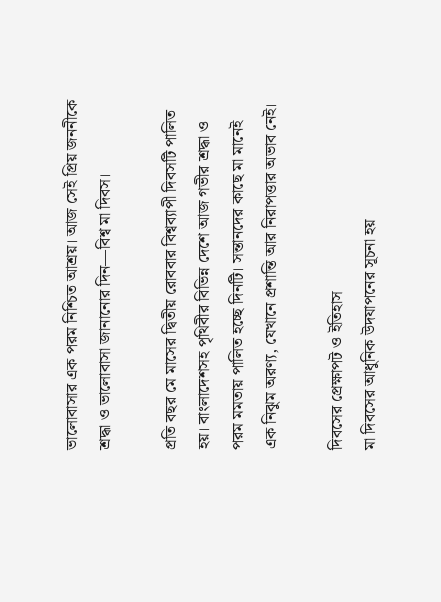ভালোবাসার এক পরম নিশ্চিত আশ্রয়। আজ সেই প্রিয় জননীকে শ্রদ্ধা ও ভালোবাসা জানানোর দিন—বিশ্ব মা দিবস।

প্রতি বছর মে মাসের দ্বিতীয় রোববার বিশ্বব্যাপী দিবসটি পালিত হয়। বাংলাদেশসহ পৃথিবীর বিভিন্ন দেশে আজ গভীর শ্রদ্ধা ও পরম মমতায় পালিত হচ্ছে দিনটি। সন্তানদের কাছে মা মানেই এক নিঝুম অরণ্য, যেখানে প্রশান্তি আর নিরাপত্তার অভাব নেই।

দিবসের প্রেক্ষাপট ও ইতিহাস
মা দিবসের আধুনিক উদযাপনের সূচনা হয়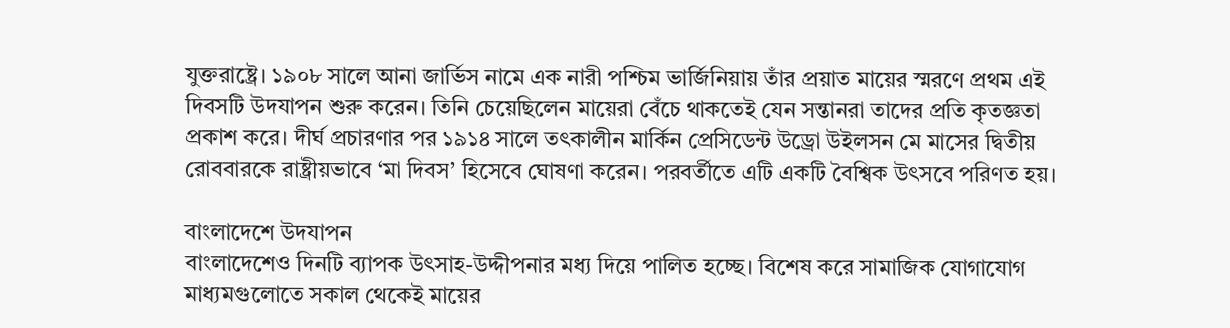যুক্তরাষ্ট্রে। ১৯০৮ সালে আনা জার্ভিস নামে এক নারী পশ্চিম ভার্জিনিয়ায় তাঁর প্রয়াত মায়ের স্মরণে প্রথম এই দিবসটি উদযাপন শুরু করেন। তিনি চেয়েছিলেন মায়েরা বেঁচে থাকতেই যেন সন্তানরা তাদের প্রতি কৃতজ্ঞতা প্রকাশ করে। দীর্ঘ প্রচারণার পর ১৯১৪ সালে তৎকালীন মার্কিন প্রেসিডেন্ট উড্রো উইলসন মে মাসের দ্বিতীয় রোববারকে রাষ্ট্রীয়ভাবে ‘মা দিবস’ হিসেবে ঘোষণা করেন। পরবর্তীতে এটি একটি বৈশ্বিক উৎসবে পরিণত হয়।

বাংলাদেশে উদযাপন
বাংলাদেশেও দিনটি ব্যাপক উৎসাহ-উদ্দীপনার মধ্য দিয়ে পালিত হচ্ছে। বিশেষ করে সামাজিক যোগাযোগ মাধ্যমগুলোতে সকাল থেকেই মায়ের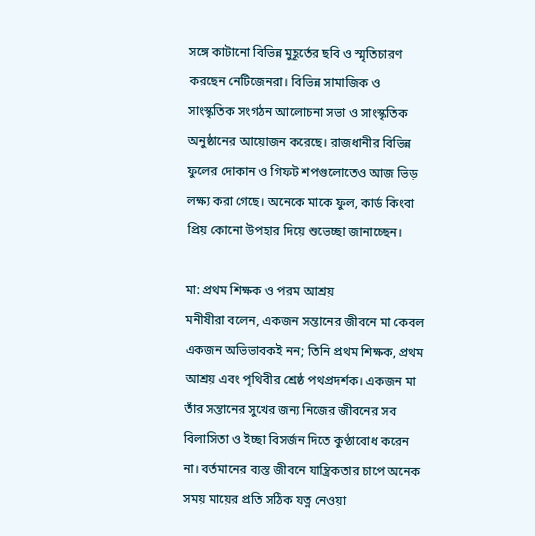সঙ্গে কাটানো বিভিন্ন মুহূর্তের ছবি ও স্মৃতিচারণ করছেন নেটিজেনরা। বিভিন্ন সামাজিক ও সাংস্কৃতিক সংগঠন আলোচনা সভা ও সাংস্কৃতিক অনুষ্ঠানের আয়োজন করেছে। রাজধানীর বিভিন্ন ফুলের দোকান ও গিফট শপগুলোতেও আজ ভিড় লক্ষ্য করা গেছে। অনেকে মাকে ফুল, কার্ড কিংবা প্রিয় কোনো উপহার দিয়ে শুভেচ্ছা জানাচ্ছেন।

মা: প্রথম শিক্ষক ও পরম আশ্রয়
মনীষীরা বলেন, একজন সন্তানের জীবনে মা কেবল একজন অভিভাবকই নন; তিনি প্রথম শিক্ষক, প্রথম আশ্রয় এবং পৃথিবীর শ্রেষ্ঠ পথপ্রদর্শক। একজন মা তাঁর সন্তানের সুখের জন্য নিজের জীবনের সব বিলাসিতা ও ইচ্ছা বিসর্জন দিতে কুণ্ঠাবোধ করেন না। বর্তমানের ব্যস্ত জীবনে যান্ত্রিকতার চাপে অনেক সময় মায়ের প্রতি সঠিক যত্ন নেওয়া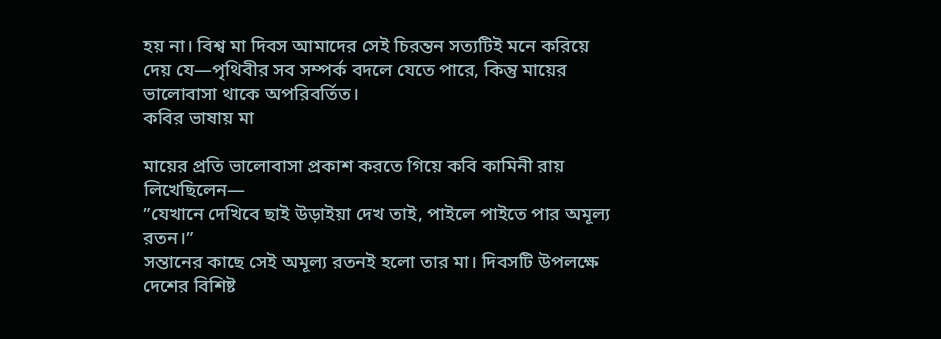হয় না। বিশ্ব মা দিবস আমাদের সেই চিরন্তন সত্যটিই মনে করিয়ে দেয় যে—পৃথিবীর সব সম্পর্ক বদলে যেতে পারে, কিন্তু মায়ের ভালোবাসা থাকে অপরিবর্তিত।
কবির ভাষায় মা

মায়ের প্রতি ভালোবাসা প্রকাশ করতে গিয়ে কবি কামিনী রায় লিখেছিলেন—
”যেখানে দেখিবে ছাই উড়াইয়া দেখ তাই, পাইলে পাইতে পার অমূল্য রতন।”
সন্তানের কাছে সেই অমূল্য রতনই হলো তার মা। দিবসটি উপলক্ষে দেশের বিশিষ্ট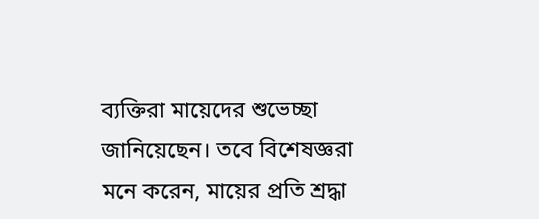ব্যক্তিরা মায়েদের শুভেচ্ছা জানিয়েছেন। তবে বিশেষজ্ঞরা মনে করেন, মায়ের প্রতি শ্রদ্ধা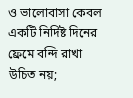ও ভালোবাসা কেবল একটি নির্দিষ্ট দিনের ফ্রেমে বন্দি রাখা উচিত নয়;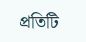প্রতিটি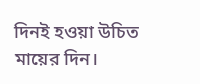দিনই হওয়া উচিত মায়ের দিন।